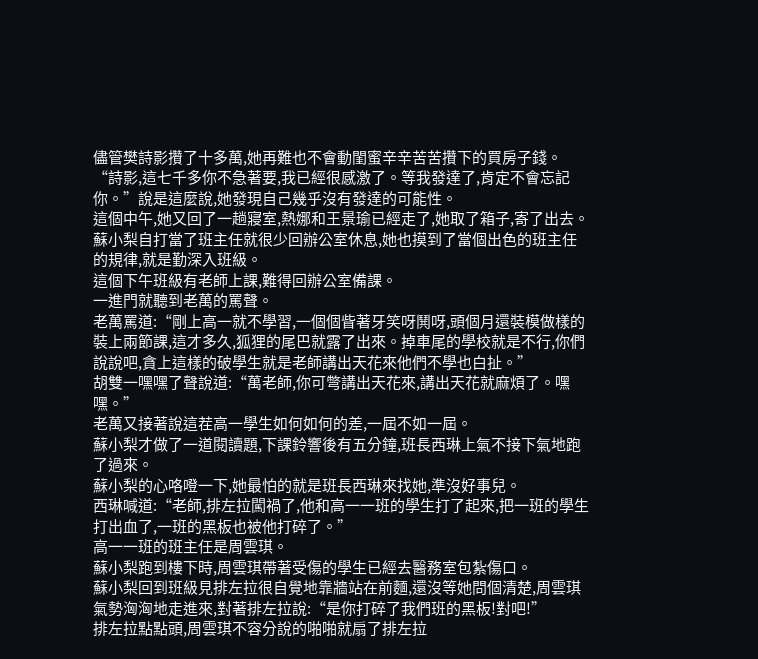儘管樊詩影攢了十多萬,她再難也不會動閨蜜辛辛苦苦攢下的買房子錢。
“詩影,這七千多你不急著要,我已經很感激了。等我發達了,肯定不會忘記你。”說是這麼說,她發現自己幾乎沒有發達的可能性。
這個中午,她又回了一趟寢室,熱娜和王景瑜已經走了,她取了箱子,寄了出去。
蘇小梨自打當了班主任就很少回辦公室休息,她也摸到了當個出色的班主任的規律,就是勤深入班級。
這個下午班級有老師上課,難得回辦公室備課。
一進門就聽到老萬的罵聲。
老萬罵道:“剛上高一就不學習,一個個眥著牙笑呀鬨呀,頭個月還裝模做樣的裝上兩節課,這才多久,狐狸的尾巴就露了出來。掉車尾的學校就是不行,你們說說吧,貪上這樣的破學生就是老師講出天花來他們不學也白扯。”
胡雙一嘿嘿了聲說道:“萬老師,你可彆講出天花來,講出天花就麻煩了。嘿嘿。”
老萬又接著說這茬高一學生如何如何的差,一屆不如一屆。
蘇小梨才做了一道閱讀題,下課鈴響後有五分鐘,班長西琳上氣不接下氣地跑了過來。
蘇小梨的心咯噔一下,她最怕的就是班長西琳來找她,準沒好事兒。
西琳喊道:“老師,排左拉闖禍了,他和高一一班的學生打了起來,把一班的學生打出血了,一班的黑板也被他打碎了。”
高一一班的班主任是周雲琪。
蘇小梨跑到樓下時,周雲琪帶著受傷的學生已經去醫務室包紮傷口。
蘇小梨回到班級見排左拉很自覺地靠牆站在前麵,還沒等她問個清楚,周雲琪氣勢洶洶地走進來,對著排左拉說:“是你打碎了我們班的黑板!對吧!”
排左拉點點頭,周雲琪不容分說的啪啪就扇了排左拉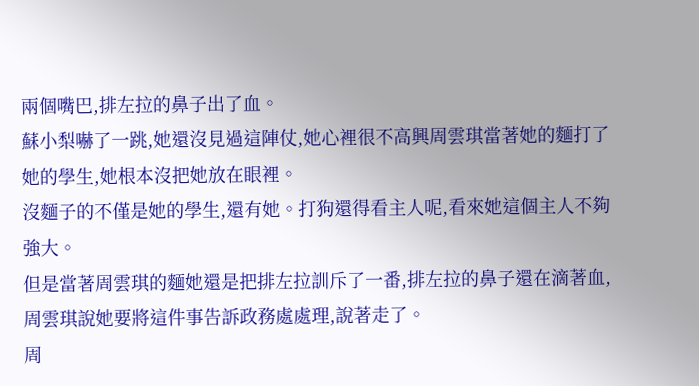兩個嘴巴,排左拉的鼻子出了血。
蘇小梨嚇了一跳,她還沒見過這陣仗,她心裡很不高興周雲琪當著她的麵打了她的學生,她根本沒把她放在眼裡。
沒麵子的不僅是她的學生,還有她。打狗還得看主人呢,看來她這個主人不夠強大。
但是當著周雲琪的麵她還是把排左拉訓斥了一番,排左拉的鼻子還在滴著血,周雲琪說她要將這件事告訴政務處處理,說著走了。
周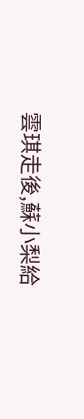雲琪走後,蘇小梨給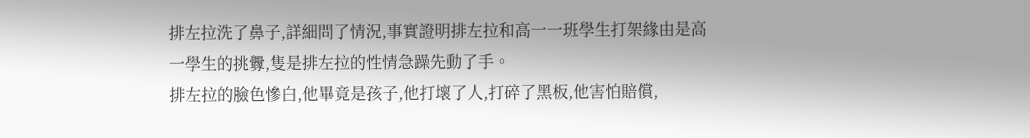排左拉洗了鼻子,詳細問了情況,事實證明排左拉和高一一班學生打架緣由是高一學生的挑釁,隻是排左拉的性情急躁先動了手。
排左拉的臉色慘白,他畢竟是孩子,他打壞了人,打碎了黑板,他害怕賠償,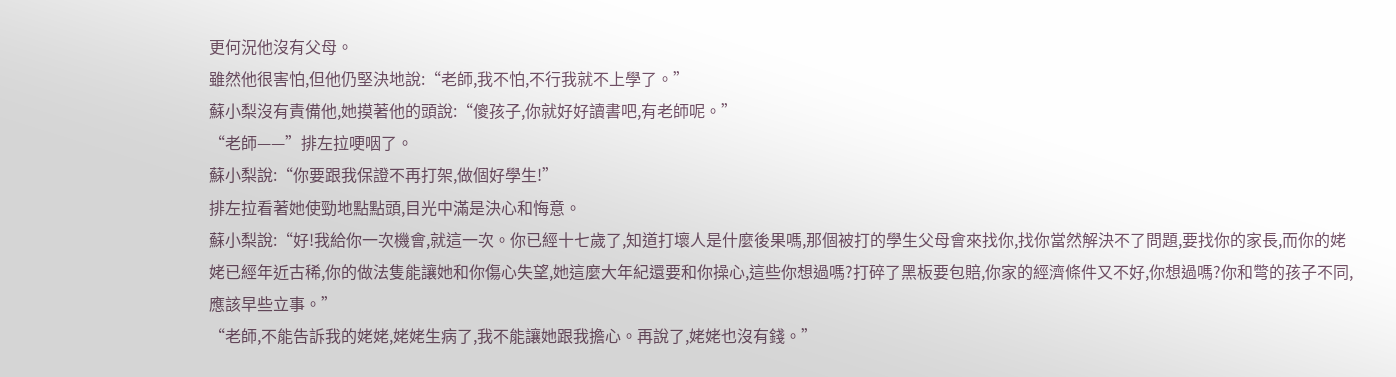更何況他沒有父母。
雖然他很害怕,但他仍堅決地說:“老師,我不怕,不行我就不上學了。”
蘇小梨沒有責備他,她摸著他的頭說:“傻孩子,你就好好讀書吧,有老師呢。”
“老師——”排左拉哽咽了。
蘇小梨說:“你要跟我保證不再打架,做個好學生!”
排左拉看著她使勁地點點頭,目光中滿是決心和悔意。
蘇小梨說:“好!我給你一次機會,就這一次。你已經十七歲了,知道打壞人是什麼後果嗎,那個被打的學生父母會來找你,找你當然解決不了問題,要找你的家長,而你的姥姥已經年近古稀,你的做法隻能讓她和你傷心失望,她這麼大年紀還要和你操心,這些你想過嗎?打碎了黑板要包賠,你家的經濟條件又不好,你想過嗎?你和彆的孩子不同,應該早些立事。”
“老師,不能告訴我的姥姥,姥姥生病了,我不能讓她跟我擔心。再說了,姥姥也沒有錢。”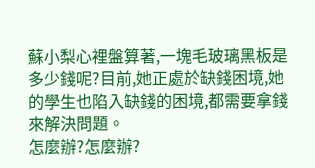蘇小梨心裡盤算著,一塊毛玻璃黑板是多少錢呢?目前,她正處於缺錢困境,她的學生也陷入缺錢的困境,都需要拿錢來解決問題。
怎麼辦?怎麼辦?